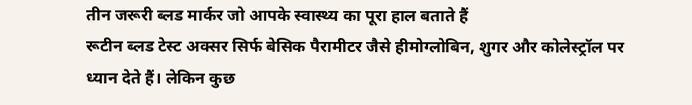तीन जरूरी ब्लड मार्कर जो आपके स्वास्थ्य का पूरा हाल बताते हैं
रूटीन ब्लड टेस्ट अक्सर सिर्फ बेसिक पैरामीटर जैसे हीमोग्लोबिन, शुगर और कोलेस्ट्रॉल पर ध्यान देते हैं। लेकिन कुछ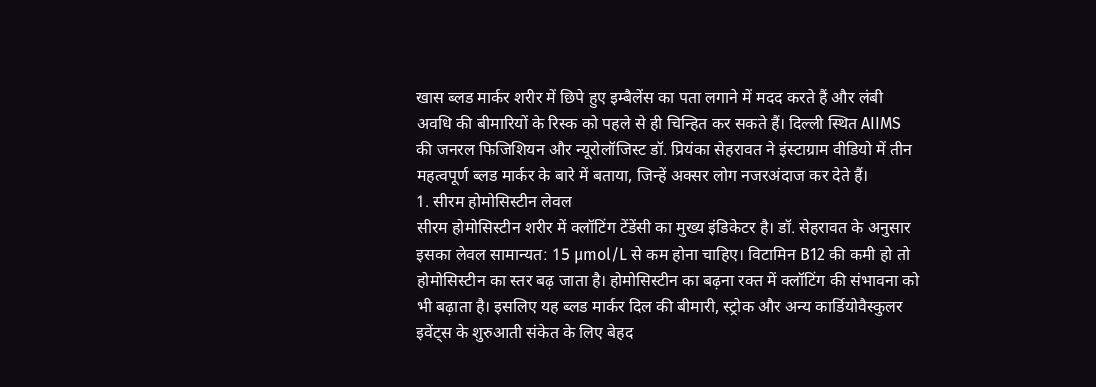खास ब्लड मार्कर शरीर में छिपे हुए इम्बैलेंस का पता लगाने में मदद करते हैं और लंबी अवधि की बीमारियों के रिस्क को पहले से ही चिन्हित कर सकते हैं। दिल्ली स्थित AIIMS की जनरल फिजिशियन और न्यूरोलॉजिस्ट डॉ. प्रियंका सेहरावत ने इंस्टाग्राम वीडियो में तीन महत्वपूर्ण ब्लड मार्कर के बारे में बताया, जिन्हें अक्सर लोग नजरअंदाज कर देते हैं।
1. सीरम होमोसिस्टीन लेवल
सीरम होमोसिस्टीन शरीर में क्लॉटिंग टेंडेंसी का मुख्य इंडिकेटर है। डॉ. सेहरावत के अनुसार इसका लेवल सामान्यत: 15 µmol/L से कम होना चाहिए। विटामिन B12 की कमी हो तो होमोसिस्टीन का स्तर बढ़ जाता है। होमोसिस्टीन का बढ़ना रक्त में क्लॉटिंग की संभावना को भी बढ़ाता है। इसलिए यह ब्लड मार्कर दिल की बीमारी, स्ट्रोक और अन्य कार्डियोवैस्कुलर इवेंट्स के शुरुआती संकेत के लिए बेहद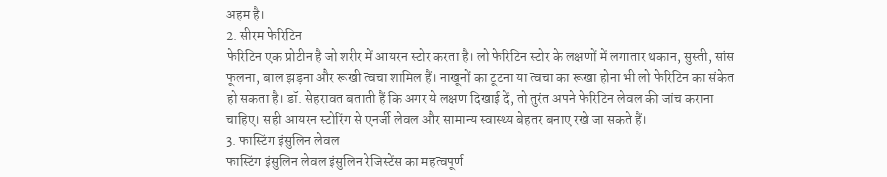अहम है।
2. सीरम फेरिटिन
फेरिटिन एक प्रोटीन है जो शरीर में आयरन स्टोर करता है। लो फेरिटिन स्टोर के लक्षणों में लगातार थकान, सुस्ती, सांस फूलना, बाल झड़ना और रूखी त्वचा शामिल हैं। नाखूनों का टूटना या त्वचा का रूखा होना भी लो फेरिटिन का संकेत हो सकता है। डॉ. सेहरावत बताती हैं कि अगर ये लक्षण दिखाई दें, तो तुरंत अपने फेरिटिन लेवल की जांच कराना चाहिए। सही आयरन स्टोरिंग से एनर्जी लेवल और सामान्य स्वास्थ्य बेहतर बनाए रखे जा सकते हैं।
3. फास्टिंग इंसुलिन लेवल
फास्टिंग इंसुलिन लेवल इंसुलिन रेजिस्टेंस का महत्वपूर्ण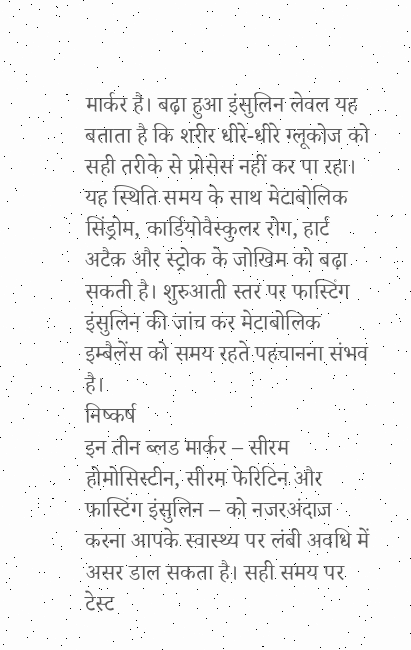मार्कर है। बढ़ा हुआ इंसुलिन लेवल यह बताता है कि शरीर धीरे-धीरे ग्लूकोज को सही तरीके से प्रोसेस नहीं कर पा रहा। यह स्थिति समय के साथ मेटाबोलिक सिंड्रोम, कार्डियोवैस्कुलर रोग, हार्ट अटैक और स्ट्रोक के जोखिम को बढ़ा सकती है। शुरुआती स्तर पर फास्टिंग इंसुलिन की जांच कर मेटाबोलिक इम्बैलेंस को समय रहते पहचानना संभव है।
निष्कर्ष
इन तीन ब्लड मार्कर – सीरम होमोसिस्टीन, सीरम फेरिटिन और फास्टिंग इंसुलिन – को नजरअंदाज करना आपके स्वास्थ्य पर लंबी अवधि में असर डाल सकता है। सही समय पर टेस्ट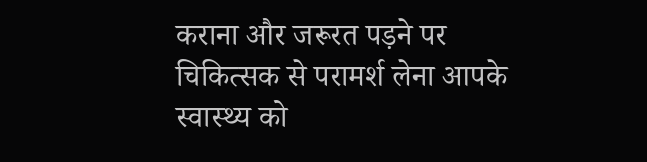कराना और जरूरत पड़ने पर चिकित्सक से परामर्श लेना आपके स्वास्थ्य को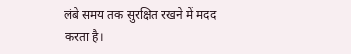लंबे समय तक सुरक्षित रखने में मदद करता है।